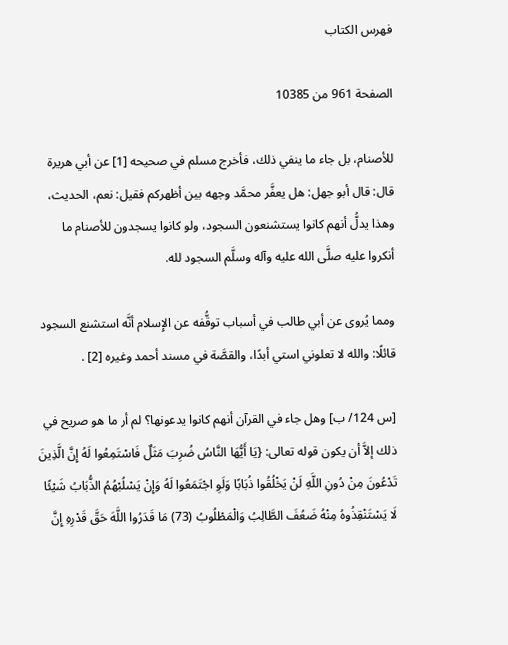فهرس الكتاب

الصفحة 961 من 10385

للأصنام، بل جاء ما ينفي ذلك، فأخرج مسلم في صحيحه [1] عن أبي هريرة قال: قال أبو جهل: هل يعفَّر محمَّد وجهه بين أظهركم فقيل: نعم، الحديث، وهذا يدلُّ أنهم كانوا يستشنعون السجود، ولو كانوا يسجدون للأصنام ما أنكروا عليه صلَّى الله عليه وآله وسلَّم السجود لله.

ومما يُروى عن أبي طالب في أسباب توقُّفه عن الإِسلام أنَّه استشنع السجود قائلًا: والله لا تعلوني استي أبدًا، والقصَّة في مسند أحمد وغيره [2] .

[س 124/ ب] وهل جاء في القرآن أنهم كانوا يدعونها؟ لم أر ما هو صريح في ذلك إلاَّ أن يكون قوله تعالى: {يَا أَيُّهَا النَّاسُ ضُرِبَ مَثَلٌ فَاسْتَمِعُوا لَهُ إِنَّ الَّذِينَ تَدْعُونَ مِنْ دُونِ اللَّهِ لَنْ يَخْلُقُوا ذُبَابًا وَلَوِ اجْتَمَعُوا لَهُ وَإِنْ يَسْلُبْهُمُ الذُّبَابُ شَيْئًا لَا يَسْتَنْقِذُوهُ مِنْهُ ضَعُفَ الطَّالِبُ وَالْمَطْلُوبُ (73) مَا قَدَرُوا اللَّهَ حَقَّ قَدْرِهِ إِنَّ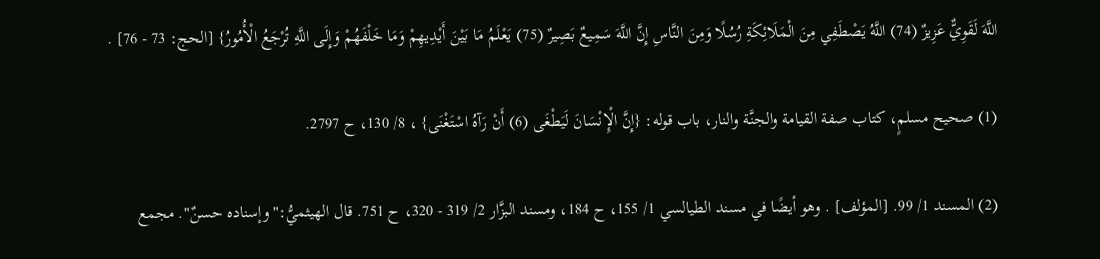اللَّهَ لَقَوِيٌّ عَزِيزٌ (74) اللَّهُ يَصْطَفِي مِنَ الْمَلَائِكَةِ رُسُلًا وَمِنَ النَّاسِ إِنَّ اللَّهَ سَمِيعٌ بَصِيرٌ (75) يَعْلَمُ مَا بَيْنَ أَيْدِيهِمْ وَمَا خَلْفَهُمْ وَإِلَى اللَّهِ تُرْجَعُ الْأُمُورُ} [الحج: 73 - 76] .

(1) صحيح مسلمٍ، كتاب صفة القيامة والجنَّة والنار، باب قوله: {إِنَّ الْإِنْسَانَ لَيَطْغَى (6) أَنْ رَآهُ اسْتَغْنَى} ، 8/ 130، ح 2797.

(2) المسند 1/ 99. [المؤلف] . وهو أيضًا في مسند الطيالسي 1/ 155، ح 184، ومسند البزَّار 2/ 319 - 320، ح 751. قال الهيثميُّ:"وإسناده حسنٌ". مجمع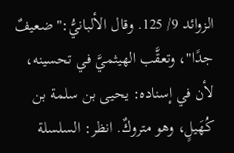الزوائد 9/ 125. وقال الألبانيُّ:"ضعيفٌ جدًا"، وتعقَّب الهيثميَّ في تحسينه، لأن في إسناده: يحيى بن سلمة بن كُهَيلٍ، وهو متروكٌ. انظر: السلسلة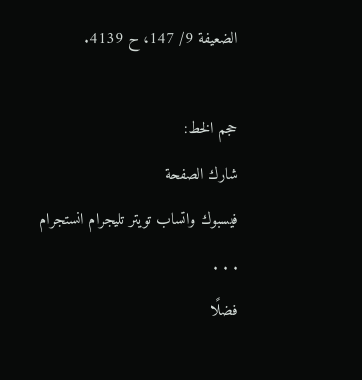الضعيفة 9/ 147، ح 4139.

حجم الخط:
شارك الصفحة
فيسبوك واتساب تويتر تليجرام انستجرام
. . .
فضلًا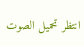انتظر تحميل الصوت